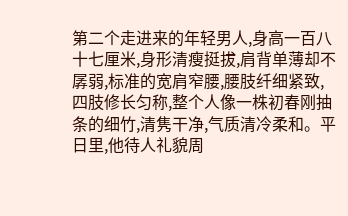第二个走进来的年轻男人,身高一百八十七厘米,身形清瘦挺拔,肩背单薄却不孱弱,标准的宽肩窄腰,腰肢纤细紧致,四肢修长匀称,整个人像一株初春刚抽条的细竹,清隽干净,气质清冷柔和。平日里,他待人礼貌周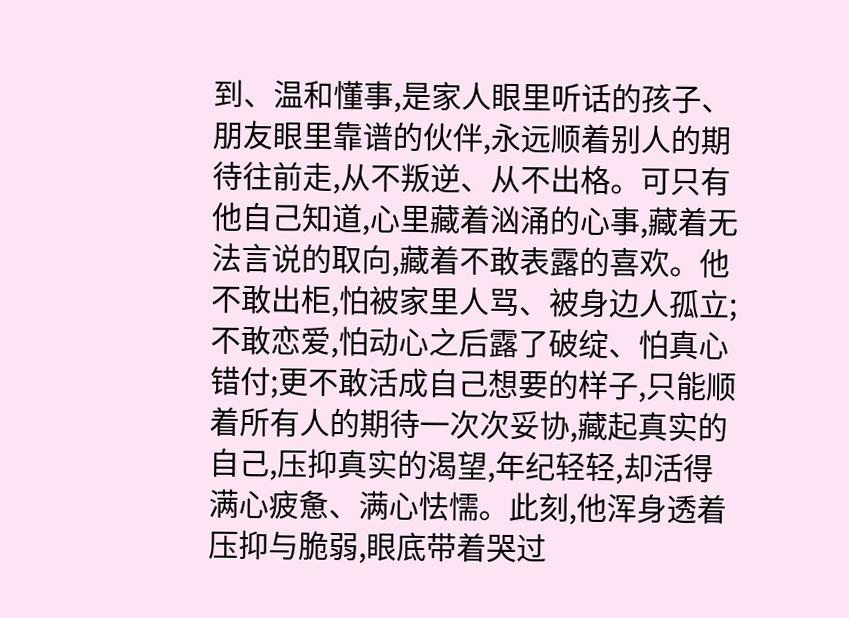到、温和懂事,是家人眼里听话的孩子、朋友眼里靠谱的伙伴,永远顺着别人的期待往前走,从不叛逆、从不出格。可只有他自己知道,心里藏着汹涌的心事,藏着无法言说的取向,藏着不敢表露的喜欢。他不敢出柜,怕被家里人骂、被身边人孤立;不敢恋爱,怕动心之后露了破绽、怕真心错付;更不敢活成自己想要的样子,只能顺着所有人的期待一次次妥协,藏起真实的自己,压抑真实的渴望,年纪轻轻,却活得满心疲惫、满心怯懦。此刻,他浑身透着压抑与脆弱,眼底带着哭过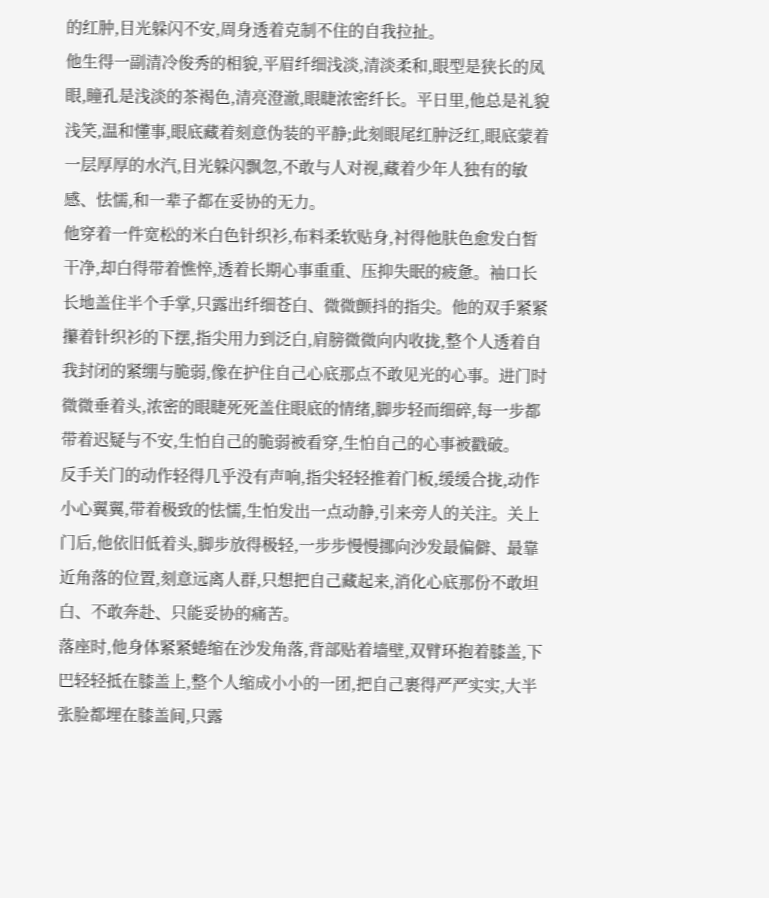的红肿,目光躲闪不安,周身透着克制不住的自我拉扯。
他生得一副清冷俊秀的相貌,平眉纤细浅淡,清淡柔和,眼型是狭长的凤眼,瞳孔是浅淡的茶褐色,清亮澄澈,眼睫浓密纤长。平日里,他总是礼貌浅笑,温和懂事,眼底藏着刻意伪装的平静;此刻眼尾红肿泛红,眼底蒙着一层厚厚的水汽,目光躲闪飘忽,不敢与人对视,藏着少年人独有的敏感、怯懦,和一辈子都在妥协的无力。
他穿着一件宽松的米白色针织衫,布料柔软贴身,衬得他肤色愈发白皙干净,却白得带着憔悴,透着长期心事重重、压抑失眠的疲惫。袖口长长地盖住半个手掌,只露出纤细苍白、微微颤抖的指尖。他的双手紧紧攥着针织衫的下摆,指尖用力到泛白,肩膀微微向内收拢,整个人透着自我封闭的紧绷与脆弱,像在护住自己心底那点不敢见光的心事。进门时微微垂着头,浓密的眼睫死死盖住眼底的情绪,脚步轻而细碎,每一步都带着迟疑与不安,生怕自己的脆弱被看穿,生怕自己的心事被戳破。
反手关门的动作轻得几乎没有声响,指尖轻轻推着门板,缓缓合拢,动作小心翼翼,带着极致的怯懦,生怕发出一点动静,引来旁人的关注。关上门后,他依旧低着头,脚步放得极轻,一步步慢慢挪向沙发最偏僻、最靠近角落的位置,刻意远离人群,只想把自己藏起来,消化心底那份不敢坦白、不敢奔赴、只能妥协的痛苦。
落座时,他身体紧紧蜷缩在沙发角落,背部贴着墙壁,双臂环抱着膝盖,下巴轻轻抵在膝盖上,整个人缩成小小的一团,把自己裹得严严实实,大半张脸都埋在膝盖间,只露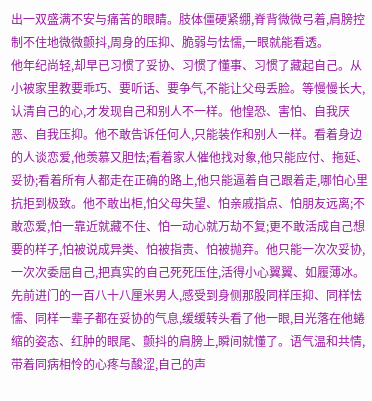出一双盛满不安与痛苦的眼睛。肢体僵硬紧绷,脊背微微弓着,肩膀控制不住地微微颤抖,周身的压抑、脆弱与怯懦,一眼就能看透。
他年纪尚轻,却早已习惯了妥协、习惯了懂事、习惯了藏起自己。从小被家里教要乖巧、要听话、要争气,不能让父母丢脸。等慢慢长大,认清自己的心,才发现自己和别人不一样。他惶恐、害怕、自我厌恶、自我压抑。他不敢告诉任何人,只能装作和别人一样。看着身边的人谈恋爱,他羡慕又胆怯;看着家人催他找对象,他只能应付、拖延、妥协;看着所有人都走在正确的路上,他只能逼着自己跟着走,哪怕心里抗拒到极致。他不敢出柜,怕父母失望、怕亲戚指点、怕朋友远离;不敢恋爱,怕一靠近就藏不住、怕一动心就万劫不复;更不敢活成自己想要的样子,怕被说成异类、怕被指责、怕被抛弃。他只能一次次妥协,一次次委屈自己,把真实的自己死死压住,活得小心翼翼、如履薄冰。
先前进门的一百八十八厘米男人,感受到身侧那股同样压抑、同样怯懦、同样一辈子都在妥协的气息,缓缓转头看了他一眼,目光落在他蜷缩的姿态、红肿的眼尾、颤抖的肩膀上,瞬间就懂了。语气温和共情,带着同病相怜的心疼与酸涩,自己的声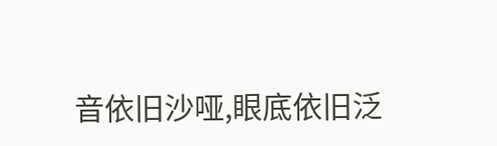音依旧沙哑,眼底依旧泛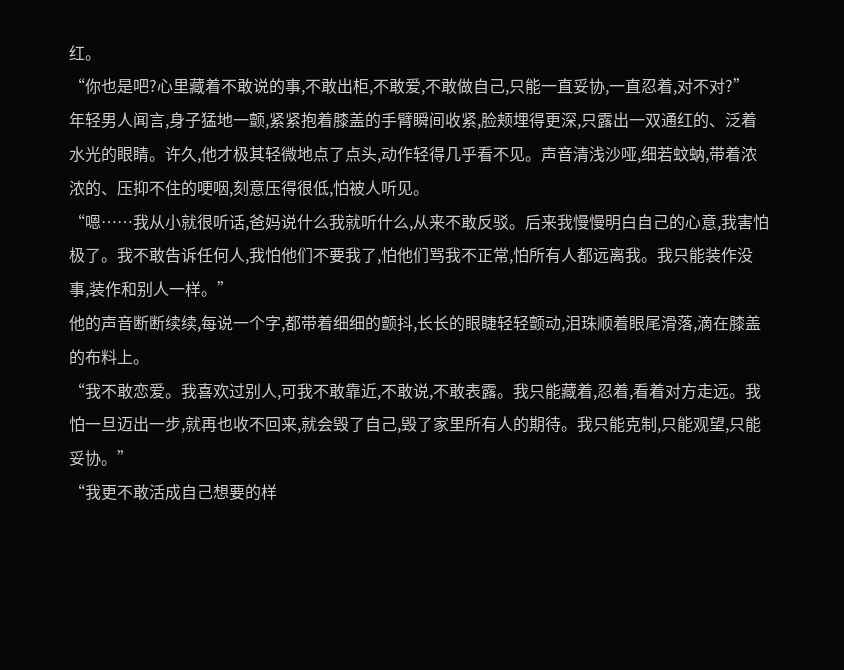红。
“你也是吧?心里藏着不敢说的事,不敢出柜,不敢爱,不敢做自己,只能一直妥协,一直忍着,对不对?”
年轻男人闻言,身子猛地一颤,紧紧抱着膝盖的手臂瞬间收紧,脸颊埋得更深,只露出一双通红的、泛着水光的眼睛。许久,他才极其轻微地点了点头,动作轻得几乎看不见。声音清浅沙哑,细若蚊蚋,带着浓浓的、压抑不住的哽咽,刻意压得很低,怕被人听见。
“嗯……我从小就很听话,爸妈说什么我就听什么,从来不敢反驳。后来我慢慢明白自己的心意,我害怕极了。我不敢告诉任何人,我怕他们不要我了,怕他们骂我不正常,怕所有人都远离我。我只能装作没事,装作和别人一样。”
他的声音断断续续,每说一个字,都带着细细的颤抖,长长的眼睫轻轻颤动,泪珠顺着眼尾滑落,滴在膝盖的布料上。
“我不敢恋爱。我喜欢过别人,可我不敢靠近,不敢说,不敢表露。我只能藏着,忍着,看着对方走远。我怕一旦迈出一步,就再也收不回来,就会毁了自己,毁了家里所有人的期待。我只能克制,只能观望,只能妥协。”
“我更不敢活成自己想要的样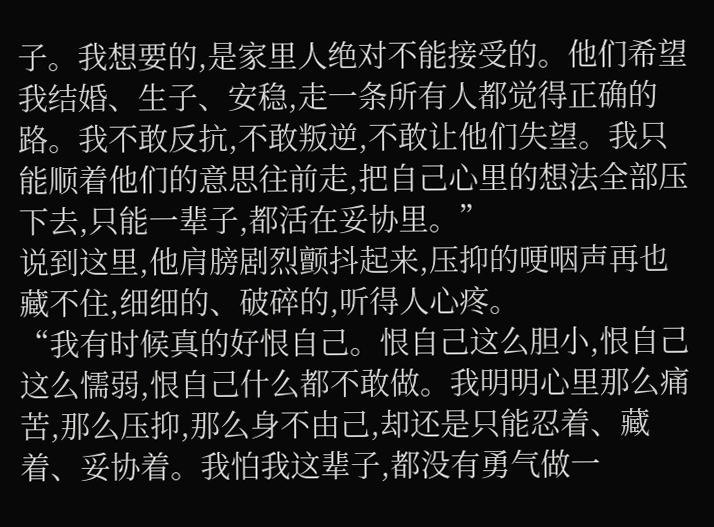子。我想要的,是家里人绝对不能接受的。他们希望我结婚、生子、安稳,走一条所有人都觉得正确的路。我不敢反抗,不敢叛逆,不敢让他们失望。我只能顺着他们的意思往前走,把自己心里的想法全部压下去,只能一辈子,都活在妥协里。”
说到这里,他肩膀剧烈颤抖起来,压抑的哽咽声再也藏不住,细细的、破碎的,听得人心疼。
“我有时候真的好恨自己。恨自己这么胆小,恨自己这么懦弱,恨自己什么都不敢做。我明明心里那么痛苦,那么压抑,那么身不由己,却还是只能忍着、藏着、妥协着。我怕我这辈子,都没有勇气做一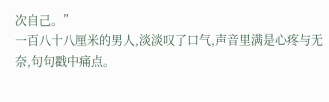次自己。”
一百八十八厘米的男人,淡淡叹了口气,声音里满是心疼与无奈,句句戳中痛点。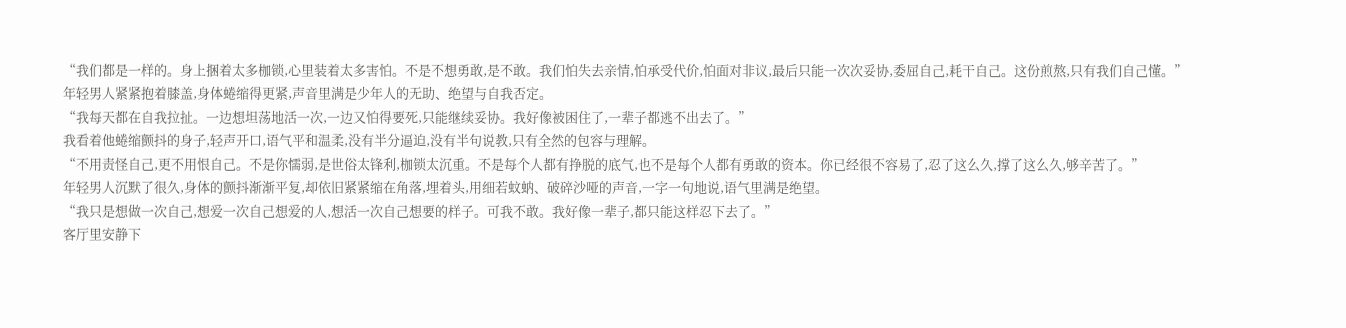“我们都是一样的。身上捆着太多枷锁,心里装着太多害怕。不是不想勇敢,是不敢。我们怕失去亲情,怕承受代价,怕面对非议,最后只能一次次妥协,委屈自己,耗干自己。这份煎熬,只有我们自己懂。”
年轻男人紧紧抱着膝盖,身体蜷缩得更紧,声音里满是少年人的无助、绝望与自我否定。
“我每天都在自我拉扯。一边想坦荡地活一次,一边又怕得要死,只能继续妥协。我好像被困住了,一辈子都逃不出去了。”
我看着他蜷缩颤抖的身子,轻声开口,语气平和温柔,没有半分逼迫,没有半句说教,只有全然的包容与理解。
“不用责怪自己,更不用恨自己。不是你懦弱,是世俗太锋利,枷锁太沉重。不是每个人都有挣脱的底气,也不是每个人都有勇敢的资本。你已经很不容易了,忍了这么久,撑了这么久,够辛苦了。”
年轻男人沉默了很久,身体的颤抖渐渐平复,却依旧紧紧缩在角落,埋着头,用细若蚊蚋、破碎沙哑的声音,一字一句地说,语气里满是绝望。
“我只是想做一次自己,想爱一次自己想爱的人,想活一次自己想要的样子。可我不敢。我好像一辈子,都只能这样忍下去了。”
客厅里安静下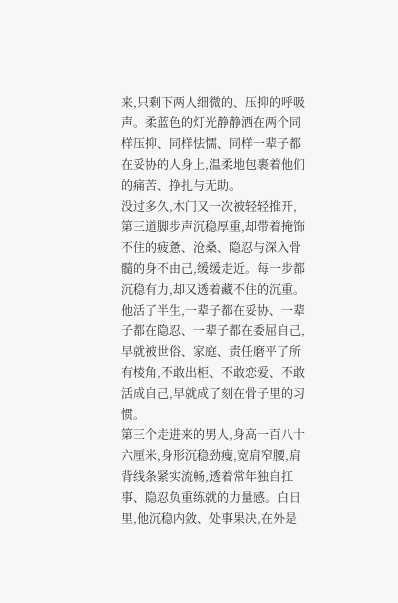来,只剩下两人细微的、压抑的呼吸声。柔蓝色的灯光静静洒在两个同样压抑、同样怯懦、同样一辈子都在妥协的人身上,温柔地包裹着他们的痛苦、挣扎与无助。
没过多久,木门又一次被轻轻推开,第三道脚步声沉稳厚重,却带着掩饰不住的疲惫、沧桑、隐忍与深入骨髓的身不由己,缓缓走近。每一步都沉稳有力,却又透着藏不住的沉重。他活了半生,一辈子都在妥协、一辈子都在隐忍、一辈子都在委屈自己,早就被世俗、家庭、责任磨平了所有棱角,不敢出柜、不敢恋爱、不敢活成自己,早就成了刻在骨子里的习惯。
第三个走进来的男人,身高一百八十六厘米,身形沉稳劲瘦,宽肩窄腰,肩背线条紧实流畅,透着常年独自扛事、隐忍负重练就的力量感。白日里,他沉稳内敛、处事果决,在外是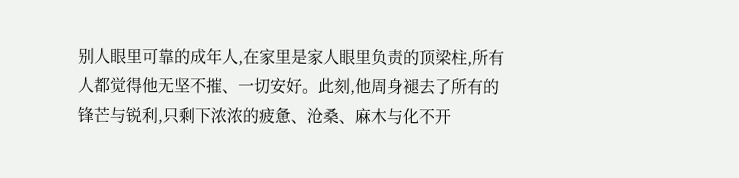别人眼里可靠的成年人,在家里是家人眼里负责的顶梁柱,所有人都觉得他无坚不摧、一切安好。此刻,他周身褪去了所有的锋芒与锐利,只剩下浓浓的疲惫、沧桑、麻木与化不开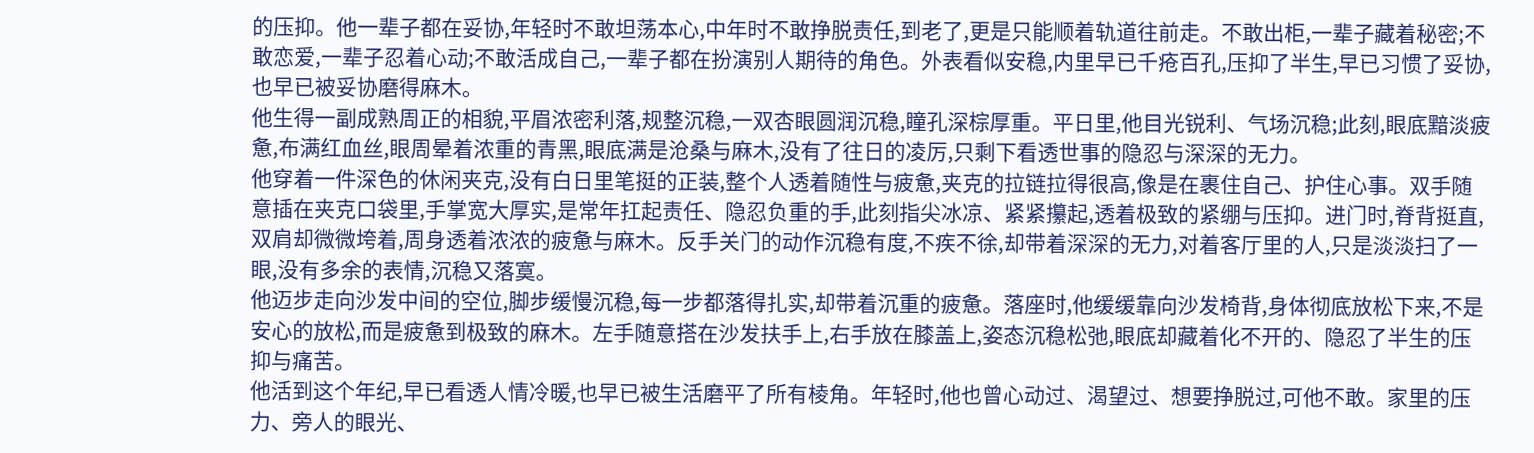的压抑。他一辈子都在妥协,年轻时不敢坦荡本心,中年时不敢挣脱责任,到老了,更是只能顺着轨道往前走。不敢出柜,一辈子藏着秘密;不敢恋爱,一辈子忍着心动;不敢活成自己,一辈子都在扮演别人期待的角色。外表看似安稳,内里早已千疮百孔,压抑了半生,早已习惯了妥协,也早已被妥协磨得麻木。
他生得一副成熟周正的相貌,平眉浓密利落,规整沉稳,一双杏眼圆润沉稳,瞳孔深棕厚重。平日里,他目光锐利、气场沉稳;此刻,眼底黯淡疲惫,布满红血丝,眼周晕着浓重的青黑,眼底满是沧桑与麻木,没有了往日的凌厉,只剩下看透世事的隐忍与深深的无力。
他穿着一件深色的休闲夹克,没有白日里笔挺的正装,整个人透着随性与疲惫,夹克的拉链拉得很高,像是在裹住自己、护住心事。双手随意插在夹克口袋里,手掌宽大厚实,是常年扛起责任、隐忍负重的手,此刻指尖冰凉、紧紧攥起,透着极致的紧绷与压抑。进门时,脊背挺直,双肩却微微垮着,周身透着浓浓的疲惫与麻木。反手关门的动作沉稳有度,不疾不徐,却带着深深的无力,对着客厅里的人,只是淡淡扫了一眼,没有多余的表情,沉稳又落寞。
他迈步走向沙发中间的空位,脚步缓慢沉稳,每一步都落得扎实,却带着沉重的疲惫。落座时,他缓缓靠向沙发椅背,身体彻底放松下来,不是安心的放松,而是疲惫到极致的麻木。左手随意搭在沙发扶手上,右手放在膝盖上,姿态沉稳松弛,眼底却藏着化不开的、隐忍了半生的压抑与痛苦。
他活到这个年纪,早已看透人情冷暖,也早已被生活磨平了所有棱角。年轻时,他也曾心动过、渴望过、想要挣脱过,可他不敢。家里的压力、旁人的眼光、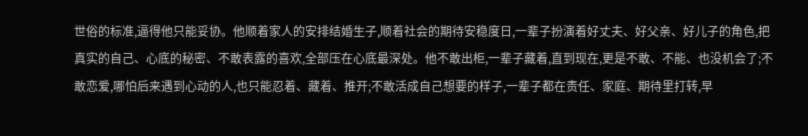世俗的标准,逼得他只能妥协。他顺着家人的安排结婚生子,顺着社会的期待安稳度日,一辈子扮演着好丈夫、好父亲、好儿子的角色,把真实的自己、心底的秘密、不敢表露的喜欢,全部压在心底最深处。他不敢出柜,一辈子藏着,直到现在,更是不敢、不能、也没机会了;不敢恋爱,哪怕后来遇到心动的人,也只能忍着、藏着、推开;不敢活成自己想要的样子,一辈子都在责任、家庭、期待里打转,早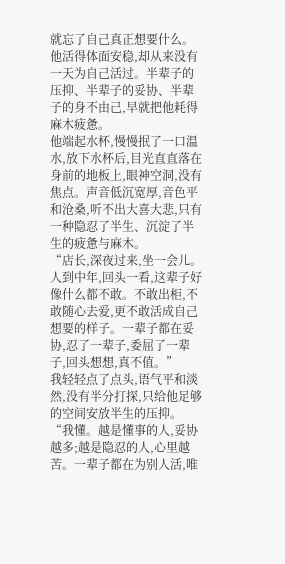就忘了自己真正想要什么。他活得体面安稳,却从来没有一天为自己活过。半辈子的压抑、半辈子的妥协、半辈子的身不由己,早就把他耗得麻木疲惫。
他端起水杯,慢慢抿了一口温水,放下水杯后,目光直直落在身前的地板上,眼神空洞,没有焦点。声音低沉宽厚,音色平和沧桑,听不出大喜大悲,只有一种隐忍了半生、沉淀了半生的疲惫与麻木。
“店长,深夜过来,坐一会儿。人到中年,回头一看,这辈子好像什么都不敢。不敢出柜,不敢随心去爱,更不敢活成自己想要的样子。一辈子都在妥协,忍了一辈子,委屈了一辈子,回头想想,真不值。”
我轻轻点了点头,语气平和淡然,没有半分打探,只给他足够的空间安放半生的压抑。
“我懂。越是懂事的人,妥协越多;越是隐忍的人,心里越苦。一辈子都在为别人活,唯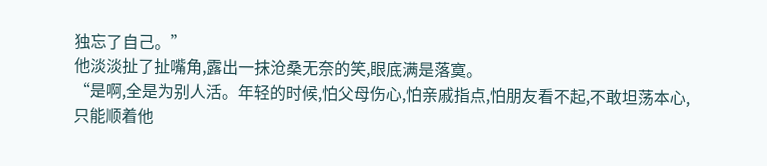独忘了自己。”
他淡淡扯了扯嘴角,露出一抹沧桑无奈的笑,眼底满是落寞。
“是啊,全是为别人活。年轻的时候,怕父母伤心,怕亲戚指点,怕朋友看不起,不敢坦荡本心,只能顺着他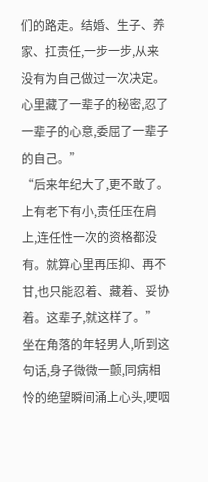们的路走。结婚、生子、养家、扛责任,一步一步,从来没有为自己做过一次决定。心里藏了一辈子的秘密,忍了一辈子的心意,委屈了一辈子的自己。”
“后来年纪大了,更不敢了。上有老下有小,责任压在肩上,连任性一次的资格都没有。就算心里再压抑、再不甘,也只能忍着、藏着、妥协着。这辈子,就这样了。”
坐在角落的年轻男人,听到这句话,身子微微一颤,同病相怜的绝望瞬间涌上心头,哽咽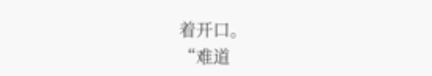着开口。
“难道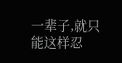一辈子,就只能这样忍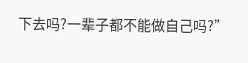下去吗?一辈子都不能做自己吗?”